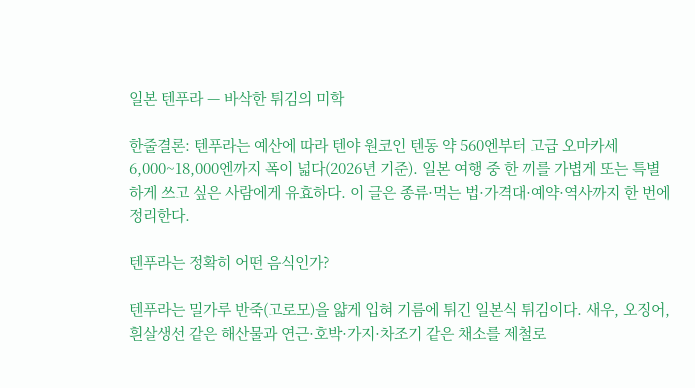일본 텐푸라 — 바삭한 튀김의 미학

한줄결론: 텐푸라는 예산에 따라 텐야 원코인 텐동 약 560엔부터 고급 오마카세 6,000~18,000엔까지 폭이 넓다(2026년 기준). 일본 여행 중 한 끼를 가볍게 또는 특별하게 쓰고 싶은 사람에게 유효하다. 이 글은 종류·먹는 법·가격대·예약·역사까지 한 번에 정리한다.

텐푸라는 정확히 어떤 음식인가?

텐푸라는 밀가루 반죽(고로모)을 얇게 입혀 기름에 튀긴 일본식 튀김이다. 새우, 오징어, 흰살생선 같은 해산물과 연근·호박·가지·차조기 같은 채소를 제철로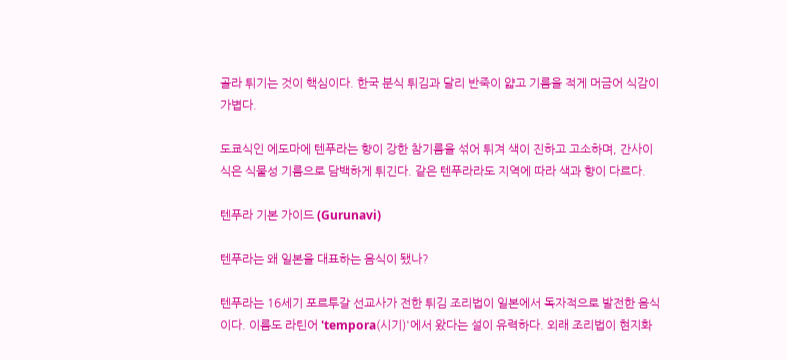골라 튀기는 것이 핵심이다. 한국 분식 튀김과 달리 반죽이 얇고 기름을 적게 머금어 식감이 가볍다.

도쿄식인 에도마에 텐푸라는 향이 강한 참기름을 섞어 튀겨 색이 진하고 고소하며, 간사이식은 식물성 기름으로 담백하게 튀긴다. 같은 텐푸라라도 지역에 따라 색과 향이 다르다.

텐푸라 기본 가이드 (Gurunavi)

텐푸라는 왜 일본을 대표하는 음식이 됐나?

텐푸라는 16세기 포르투갈 선교사가 전한 튀김 조리법이 일본에서 독자적으로 발전한 음식이다. 이름도 라틴어 'tempora(시기)'에서 왔다는 설이 유력하다. 외래 조리법이 현지화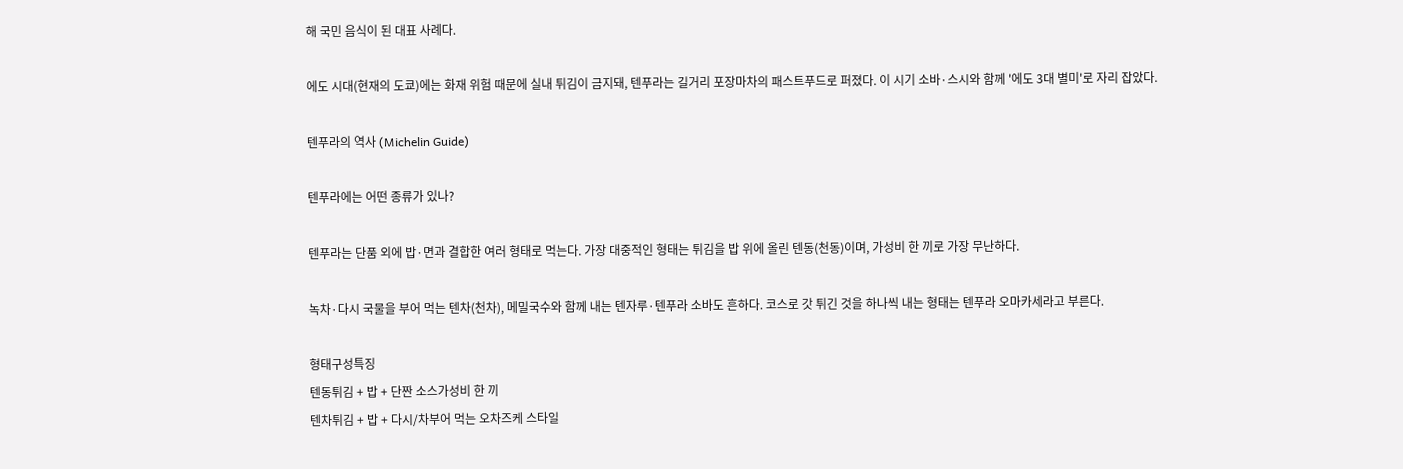해 국민 음식이 된 대표 사례다.

에도 시대(현재의 도쿄)에는 화재 위험 때문에 실내 튀김이 금지돼, 텐푸라는 길거리 포장마차의 패스트푸드로 퍼졌다. 이 시기 소바·스시와 함께 '에도 3대 별미'로 자리 잡았다.

텐푸라의 역사 (Michelin Guide)

텐푸라에는 어떤 종류가 있나?

텐푸라는 단품 외에 밥·면과 결합한 여러 형태로 먹는다. 가장 대중적인 형태는 튀김을 밥 위에 올린 텐동(천동)이며, 가성비 한 끼로 가장 무난하다.

녹차·다시 국물을 부어 먹는 텐차(천차), 메밀국수와 함께 내는 텐자루·텐푸라 소바도 흔하다. 코스로 갓 튀긴 것을 하나씩 내는 형태는 텐푸라 오마카세라고 부른다.

형태구성특징
텐동튀김 + 밥 + 단짠 소스가성비 한 끼
텐차튀김 + 밥 + 다시/차부어 먹는 오차즈케 스타일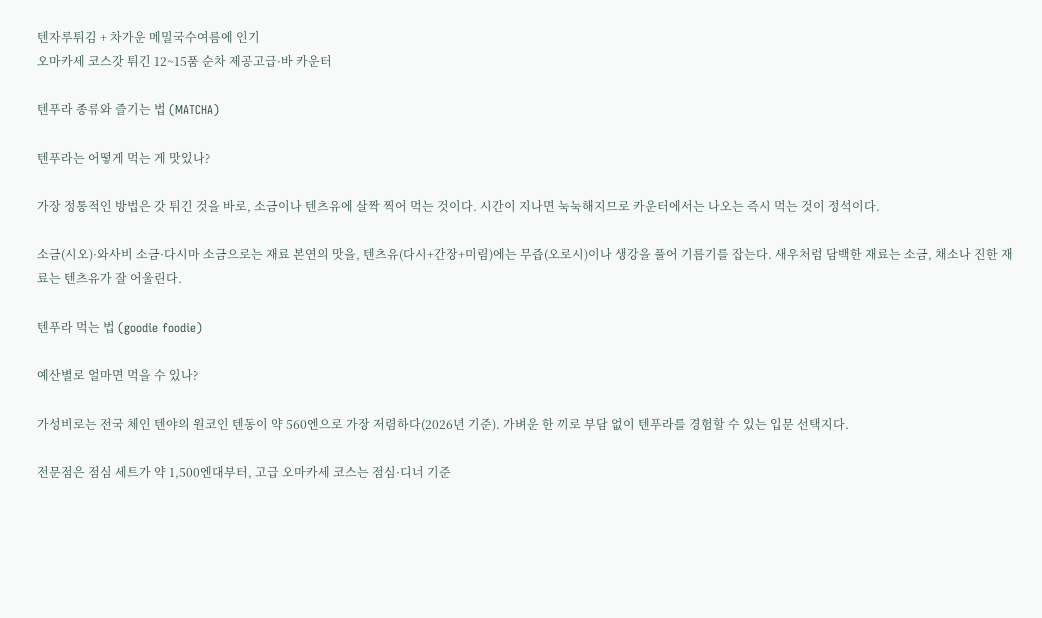텐자루튀김 + 차가운 메밀국수여름에 인기
오마카세 코스갓 튀긴 12~15품 순차 제공고급·바 카운터

텐푸라 종류와 즐기는 법 (MATCHA)

텐푸라는 어떻게 먹는 게 맛있나?

가장 정통적인 방법은 갓 튀긴 것을 바로, 소금이나 텐츠유에 살짝 찍어 먹는 것이다. 시간이 지나면 눅눅해지므로 카운터에서는 나오는 즉시 먹는 것이 정석이다.

소금(시오)·와사비 소금·다시마 소금으로는 재료 본연의 맛을, 텐츠유(다시+간장+미림)에는 무즙(오로시)이나 생강을 풀어 기름기를 잡는다. 새우처럼 담백한 재료는 소금, 채소나 진한 재료는 텐츠유가 잘 어울린다.

텐푸라 먹는 법 (goodie foodie)

예산별로 얼마면 먹을 수 있나?

가성비로는 전국 체인 텐야의 원코인 텐동이 약 560엔으로 가장 저렴하다(2026년 기준). 가벼운 한 끼로 부담 없이 텐푸라를 경험할 수 있는 입문 선택지다.

전문점은 점심 세트가 약 1,500엔대부터, 고급 오마카세 코스는 점심·디너 기준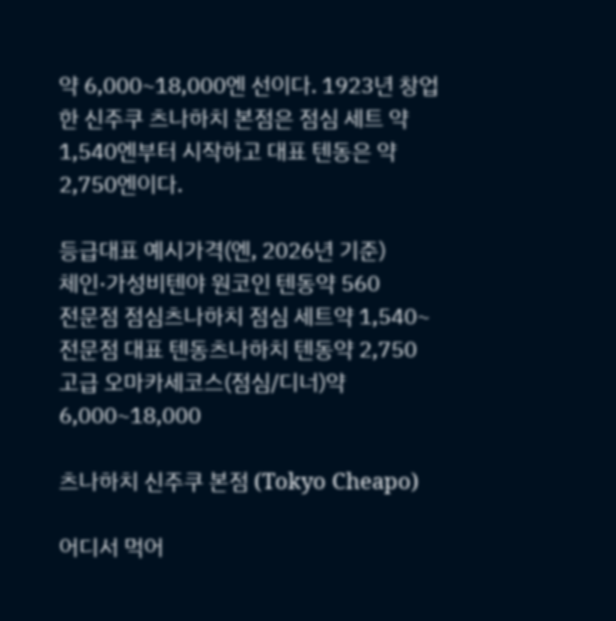약 6,000~18,000엔 선이다. 1923년 창업한 신주쿠 츠나하치 본점은 점심 세트 약 1,540엔부터 시작하고 대표 텐동은 약 2,750엔이다.

등급대표 예시가격(엔, 2026년 기준)
체인·가성비텐야 원코인 텐동약 560
전문점 점심츠나하치 점심 세트약 1,540~
전문점 대표 텐동츠나하치 텐동약 2,750
고급 오마카세코스(점심/디너)약 6,000~18,000

츠나하치 신주쿠 본점 (Tokyo Cheapo)

어디서 먹어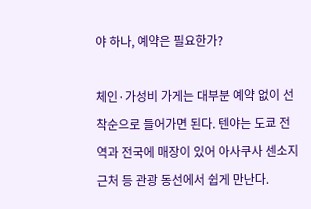야 하나, 예약은 필요한가?

체인·가성비 가게는 대부분 예약 없이 선착순으로 들어가면 된다. 텐야는 도쿄 전역과 전국에 매장이 있어 아사쿠사 센소지 근처 등 관광 동선에서 쉽게 만난다.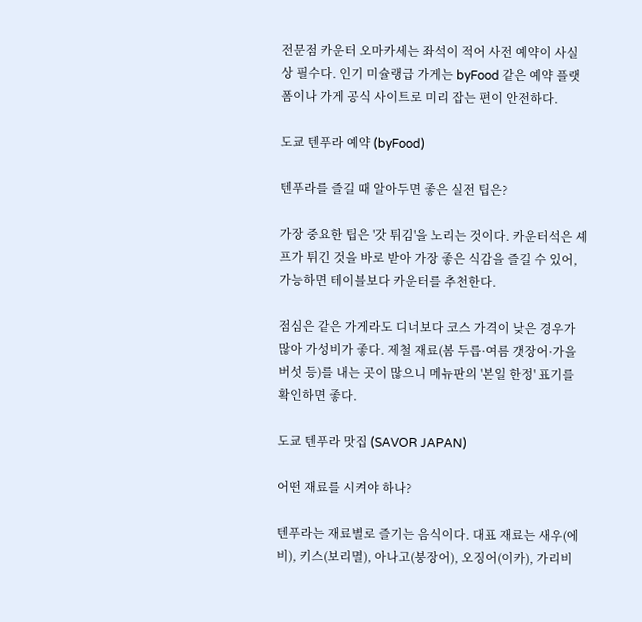전문점 카운터 오마카세는 좌석이 적어 사전 예약이 사실상 필수다. 인기 미슐랭급 가게는 byFood 같은 예약 플랫폼이나 가게 공식 사이트로 미리 잡는 편이 안전하다.

도쿄 텐푸라 예약 (byFood)

텐푸라를 즐길 때 알아두면 좋은 실전 팁은?

가장 중요한 팁은 '갓 튀김'을 노리는 것이다. 카운터석은 셰프가 튀긴 것을 바로 받아 가장 좋은 식감을 즐길 수 있어, 가능하면 테이블보다 카운터를 추천한다.

점심은 같은 가게라도 디너보다 코스 가격이 낮은 경우가 많아 가성비가 좋다. 제철 재료(봄 두릅·여름 갯장어·가을 버섯 등)를 내는 곳이 많으니 메뉴판의 '본일 한정' 표기를 확인하면 좋다.

도쿄 텐푸라 맛집 (SAVOR JAPAN)

어떤 재료를 시켜야 하나?

텐푸라는 재료별로 즐기는 음식이다. 대표 재료는 새우(에비), 키스(보리멸), 아나고(붕장어), 오징어(이카), 가리비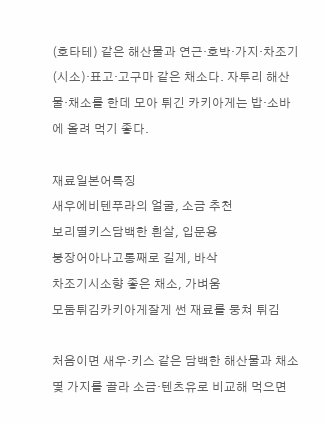(호타테) 같은 해산물과 연근·호박·가지·차조기(시소)·표고·고구마 같은 채소다. 자투리 해산물·채소를 한데 모아 튀긴 카키아게는 밥·소바에 올려 먹기 좋다.

재료일본어특징
새우에비텐푸라의 얼굴, 소금 추천
보리멸키스담백한 흰살, 입문용
붕장어아나고통째로 길게, 바삭
차조기시소향 좋은 채소, 가벼움
모둠튀김카키아게잘게 썬 재료를 뭉쳐 튀김

처음이면 새우·키스 같은 담백한 해산물과 채소 몇 가지를 골라 소금·텐츠유로 비교해 먹으면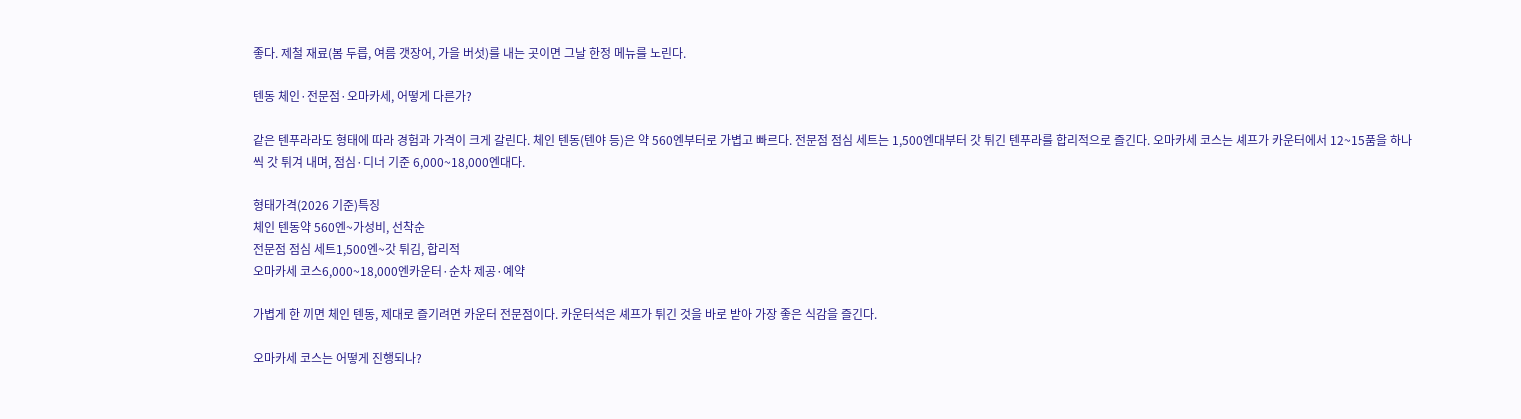좋다. 제철 재료(봄 두릅, 여름 갯장어, 가을 버섯)를 내는 곳이면 그날 한정 메뉴를 노린다.

텐동 체인·전문점·오마카세, 어떻게 다른가?

같은 텐푸라라도 형태에 따라 경험과 가격이 크게 갈린다. 체인 텐동(텐야 등)은 약 560엔부터로 가볍고 빠르다. 전문점 점심 세트는 1,500엔대부터 갓 튀긴 텐푸라를 합리적으로 즐긴다. 오마카세 코스는 셰프가 카운터에서 12~15품을 하나씩 갓 튀겨 내며, 점심·디너 기준 6,000~18,000엔대다.

형태가격(2026 기준)특징
체인 텐동약 560엔~가성비, 선착순
전문점 점심 세트1,500엔~갓 튀김, 합리적
오마카세 코스6,000~18,000엔카운터·순차 제공·예약

가볍게 한 끼면 체인 텐동, 제대로 즐기려면 카운터 전문점이다. 카운터석은 셰프가 튀긴 것을 바로 받아 가장 좋은 식감을 즐긴다.

오마카세 코스는 어떻게 진행되나?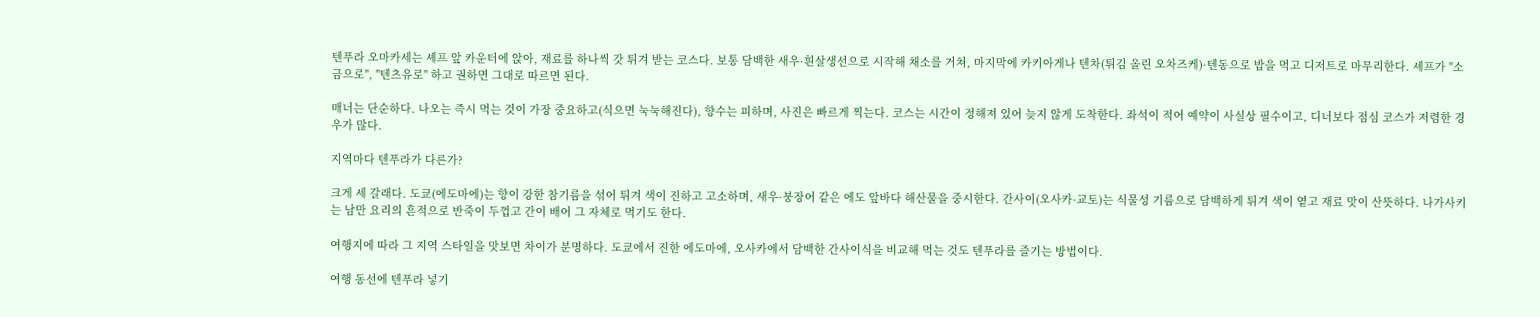텐푸라 오마카세는 셰프 앞 카운터에 앉아, 재료를 하나씩 갓 튀겨 받는 코스다. 보통 담백한 새우·흰살생선으로 시작해 채소를 거쳐, 마지막에 카키아게나 텐차(튀김 올린 오차즈케)·텐동으로 밥을 먹고 디저트로 마무리한다. 셰프가 "소금으로", "텐츠유로" 하고 권하면 그대로 따르면 된다.

매너는 단순하다. 나오는 즉시 먹는 것이 가장 중요하고(식으면 눅눅해진다), 향수는 피하며, 사진은 빠르게 찍는다. 코스는 시간이 정해져 있어 늦지 않게 도착한다. 좌석이 적어 예약이 사실상 필수이고, 디너보다 점심 코스가 저렴한 경우가 많다.

지역마다 텐푸라가 다른가?

크게 세 갈래다. 도쿄(에도마에)는 향이 강한 참기름을 섞어 튀겨 색이 진하고 고소하며, 새우·붕장어 같은 에도 앞바다 해산물을 중시한다. 간사이(오사카·교토)는 식물성 기름으로 담백하게 튀겨 색이 옅고 재료 맛이 산뜻하다. 나가사키는 남만 요리의 흔적으로 반죽이 두껍고 간이 배어 그 자체로 먹기도 한다.

여행지에 따라 그 지역 스타일을 맛보면 차이가 분명하다. 도쿄에서 진한 에도마에, 오사카에서 담백한 간사이식을 비교해 먹는 것도 텐푸라를 즐기는 방법이다.

여행 동선에 텐푸라 넣기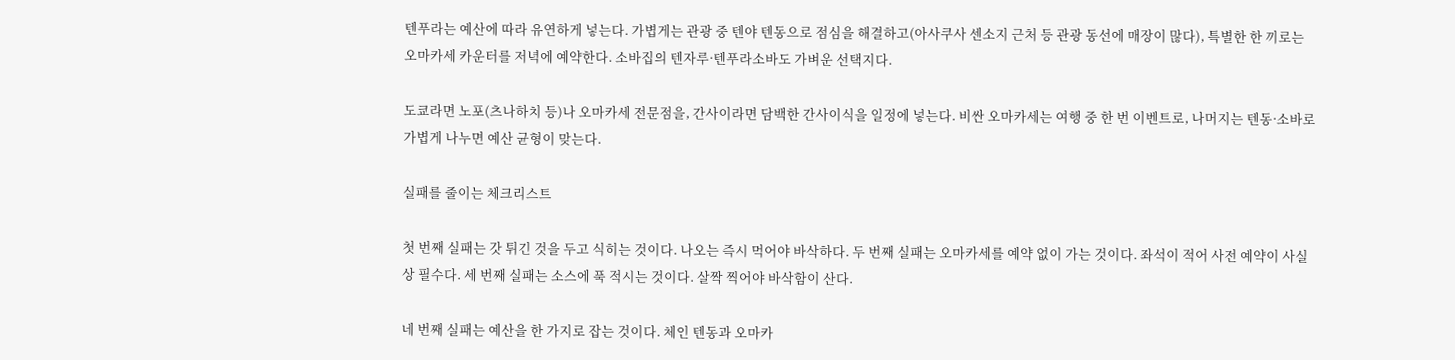텐푸라는 예산에 따라 유연하게 넣는다. 가볍게는 관광 중 텐야 텐동으로 점심을 해결하고(아사쿠사 센소지 근처 등 관광 동선에 매장이 많다), 특별한 한 끼로는 오마카세 카운터를 저녁에 예약한다. 소바집의 텐자루·텐푸라소바도 가벼운 선택지다.

도쿄라면 노포(츠나하치 등)나 오마카세 전문점을, 간사이라면 담백한 간사이식을 일정에 넣는다. 비싼 오마카세는 여행 중 한 번 이벤트로, 나머지는 텐동·소바로 가볍게 나누면 예산 균형이 맞는다.

실패를 줄이는 체크리스트

첫 번째 실패는 갓 튀긴 것을 두고 식히는 것이다. 나오는 즉시 먹어야 바삭하다. 두 번째 실패는 오마카세를 예약 없이 가는 것이다. 좌석이 적어 사전 예약이 사실상 필수다. 세 번째 실패는 소스에 푹 적시는 것이다. 살짝 찍어야 바삭함이 산다.

네 번째 실패는 예산을 한 가지로 잡는 것이다. 체인 텐동과 오마카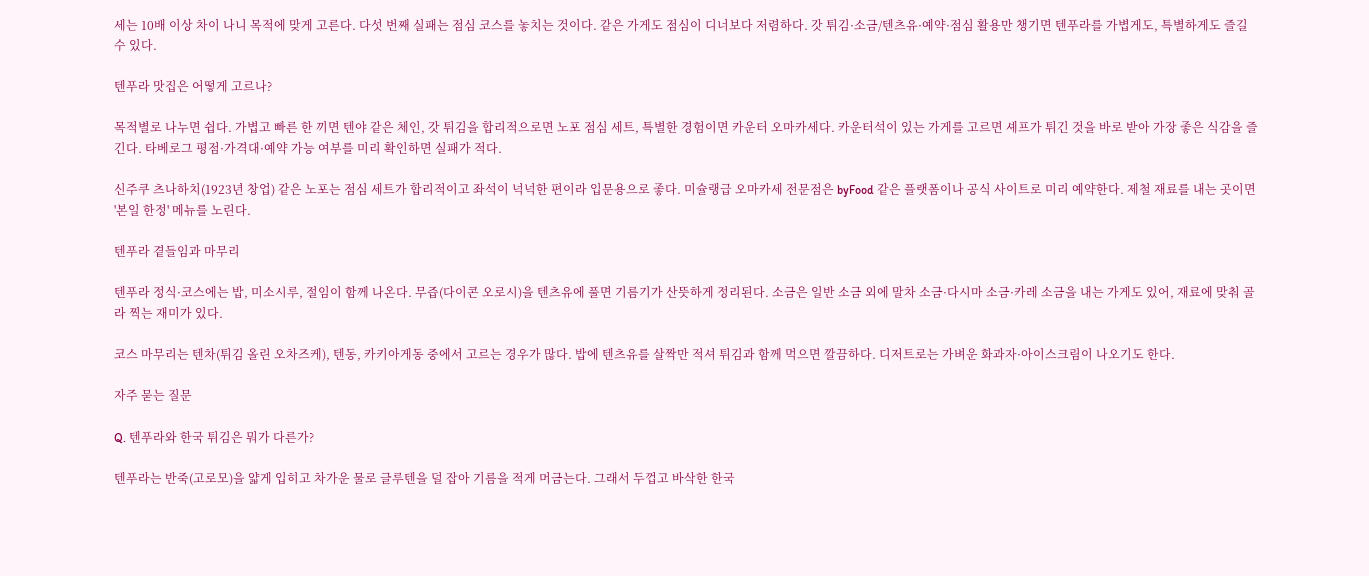세는 10배 이상 차이 나니 목적에 맞게 고른다. 다섯 번째 실패는 점심 코스를 놓치는 것이다. 같은 가게도 점심이 디너보다 저렴하다. 갓 튀김·소금/텐츠유·예약·점심 활용만 챙기면 텐푸라를 가볍게도, 특별하게도 즐길 수 있다.

텐푸라 맛집은 어떻게 고르나?

목적별로 나누면 쉽다. 가볍고 빠른 한 끼면 텐야 같은 체인, 갓 튀김을 합리적으로면 노포 점심 세트, 특별한 경험이면 카운터 오마카세다. 카운터석이 있는 가게를 고르면 셰프가 튀긴 것을 바로 받아 가장 좋은 식감을 즐긴다. 타베로그 평점·가격대·예약 가능 여부를 미리 확인하면 실패가 적다.

신주쿠 츠나하치(1923년 창업) 같은 노포는 점심 세트가 합리적이고 좌석이 넉넉한 편이라 입문용으로 좋다. 미슐랭급 오마카세 전문점은 byFood 같은 플랫폼이나 공식 사이트로 미리 예약한다. 제철 재료를 내는 곳이면 '본일 한정' 메뉴를 노린다.

텐푸라 곁들임과 마무리

텐푸라 정식·코스에는 밥, 미소시루, 절임이 함께 나온다. 무즙(다이콘 오로시)을 텐츠유에 풀면 기름기가 산뜻하게 정리된다. 소금은 일반 소금 외에 말차 소금·다시마 소금·카레 소금을 내는 가게도 있어, 재료에 맞춰 골라 찍는 재미가 있다.

코스 마무리는 텐차(튀김 올린 오차즈케), 텐동, 카키아게동 중에서 고르는 경우가 많다. 밥에 텐츠유를 살짝만 적셔 튀김과 함께 먹으면 깔끔하다. 디저트로는 가벼운 화과자·아이스크림이 나오기도 한다.

자주 묻는 질문

Q. 텐푸라와 한국 튀김은 뭐가 다른가?

텐푸라는 반죽(고로모)을 얇게 입히고 차가운 물로 글루텐을 덜 잡아 기름을 적게 머금는다. 그래서 두껍고 바삭한 한국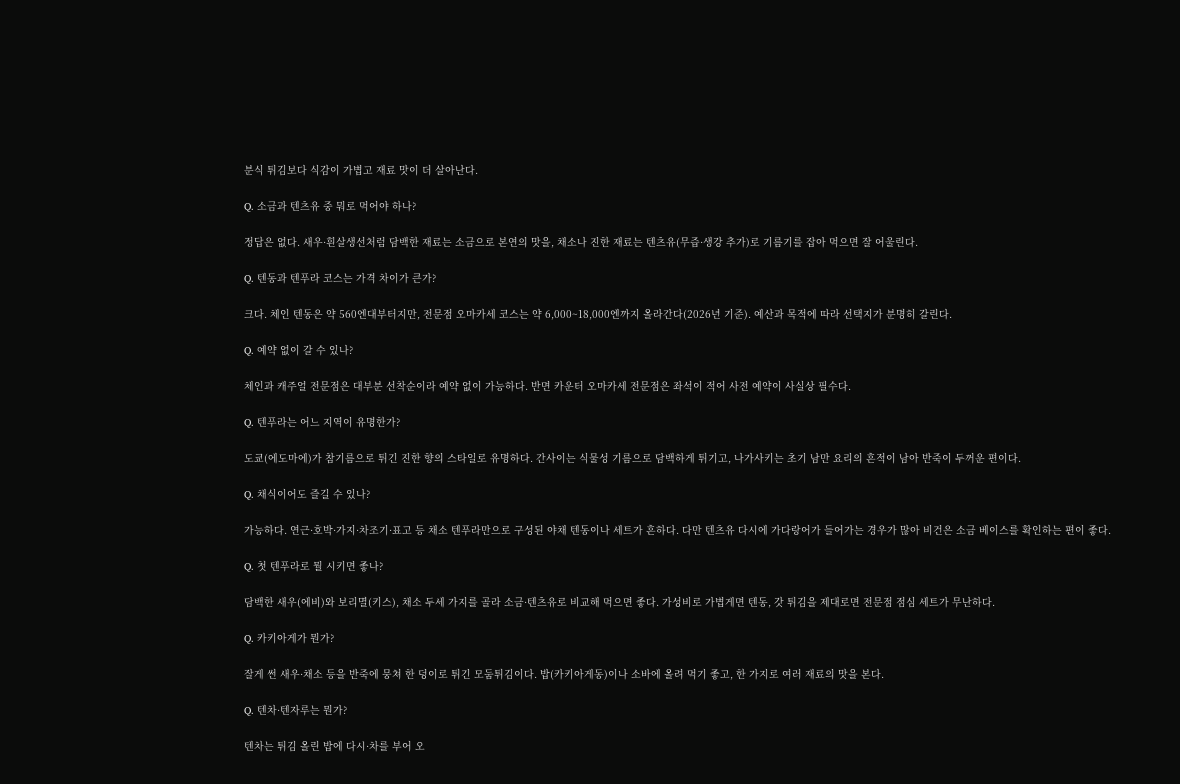분식 튀김보다 식감이 가볍고 재료 맛이 더 살아난다.

Q. 소금과 텐츠유 중 뭐로 먹어야 하나?

정답은 없다. 새우·흰살생선처럼 담백한 재료는 소금으로 본연의 맛을, 채소나 진한 재료는 텐츠유(무즙·생강 추가)로 기름기를 잡아 먹으면 잘 어울린다.

Q. 텐동과 텐푸라 코스는 가격 차이가 큰가?

크다. 체인 텐동은 약 560엔대부터지만, 전문점 오마카세 코스는 약 6,000~18,000엔까지 올라간다(2026년 기준). 예산과 목적에 따라 선택지가 분명히 갈린다.

Q. 예약 없이 갈 수 있나?

체인과 캐주얼 전문점은 대부분 선착순이라 예약 없이 가능하다. 반면 카운터 오마카세 전문점은 좌석이 적어 사전 예약이 사실상 필수다.

Q. 텐푸라는 어느 지역이 유명한가?

도쿄(에도마에)가 참기름으로 튀긴 진한 향의 스타일로 유명하다. 간사이는 식물성 기름으로 담백하게 튀기고, 나가사키는 초기 남만 요리의 흔적이 남아 반죽이 두꺼운 편이다.

Q. 채식이어도 즐길 수 있나?

가능하다. 연근·호박·가지·차조기·표고 등 채소 텐푸라만으로 구성된 야채 텐동이나 세트가 흔하다. 다만 텐츠유 다시에 가다랑어가 들어가는 경우가 많아 비건은 소금 베이스를 확인하는 편이 좋다.

Q. 첫 텐푸라로 뭘 시키면 좋나?

담백한 새우(에비)와 보리멸(키스), 채소 두세 가지를 골라 소금·텐츠유로 비교해 먹으면 좋다. 가성비로 가볍게면 텐동, 갓 튀김을 제대로면 전문점 점심 세트가 무난하다.

Q. 카키아게가 뭔가?

잘게 썬 새우·채소 등을 반죽에 뭉쳐 한 덩이로 튀긴 모둠튀김이다. 밥(카키아게동)이나 소바에 올려 먹기 좋고, 한 가지로 여러 재료의 맛을 본다.

Q. 텐차·텐자루는 뭔가?

텐차는 튀김 올린 밥에 다시·차를 부어 오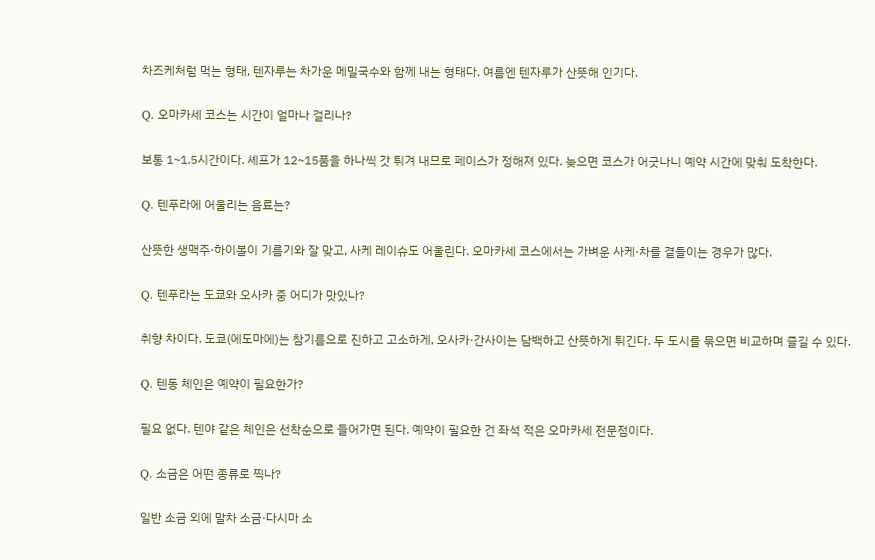차즈케처럼 먹는 형태, 텐자루는 차가운 메밀국수와 함께 내는 형태다. 여름엔 텐자루가 산뜻해 인기다.

Q. 오마카세 코스는 시간이 얼마나 걸리나?

보통 1~1.5시간이다. 셰프가 12~15품을 하나씩 갓 튀겨 내므로 페이스가 정해져 있다. 늦으면 코스가 어긋나니 예약 시간에 맞춰 도착한다.

Q. 텐푸라에 어울리는 음료는?

산뜻한 생맥주·하이볼이 기름기와 잘 맞고, 사케 레이슈도 어울린다. 오마카세 코스에서는 가벼운 사케·차를 곁들이는 경우가 많다.

Q. 텐푸라는 도쿄와 오사카 중 어디가 맛있나?

취향 차이다. 도쿄(에도마에)는 참기름으로 진하고 고소하게, 오사카·간사이는 담백하고 산뜻하게 튀긴다. 두 도시를 묶으면 비교하며 즐길 수 있다.

Q. 텐동 체인은 예약이 필요한가?

필요 없다. 텐야 같은 체인은 선착순으로 들어가면 된다. 예약이 필요한 건 좌석 적은 오마카세 전문점이다.

Q. 소금은 어떤 종류로 찍나?

일반 소금 외에 말차 소금·다시마 소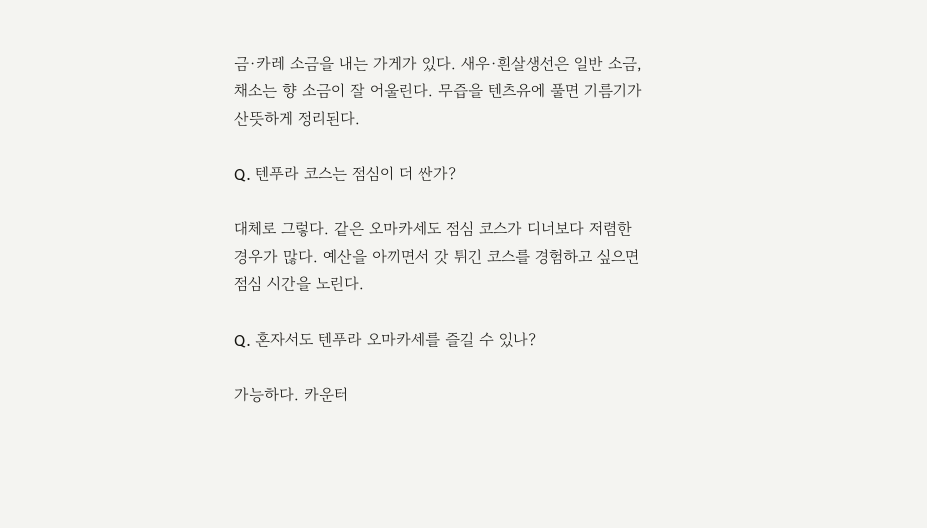금·카레 소금을 내는 가게가 있다. 새우·흰살생선은 일반 소금, 채소는 향 소금이 잘 어울린다. 무즙을 텐츠유에 풀면 기름기가 산뜻하게 정리된다.

Q. 텐푸라 코스는 점심이 더 싼가?

대체로 그렇다. 같은 오마카세도 점심 코스가 디너보다 저렴한 경우가 많다. 예산을 아끼면서 갓 튀긴 코스를 경험하고 싶으면 점심 시간을 노린다.

Q. 혼자서도 텐푸라 오마카세를 즐길 수 있나?

가능하다. 카운터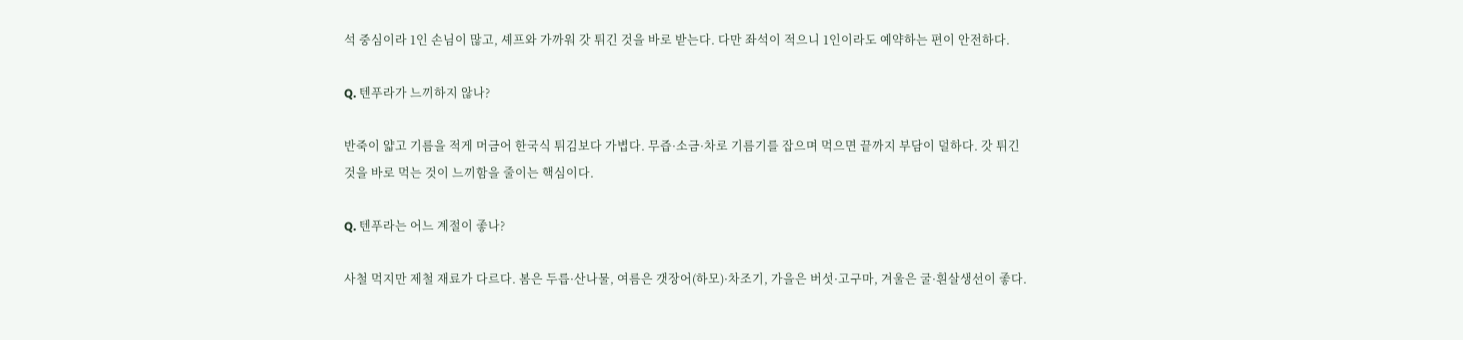석 중심이라 1인 손님이 많고, 셰프와 가까워 갓 튀긴 것을 바로 받는다. 다만 좌석이 적으니 1인이라도 예약하는 편이 안전하다.

Q. 텐푸라가 느끼하지 않나?

반죽이 얇고 기름을 적게 머금어 한국식 튀김보다 가볍다. 무즙·소금·차로 기름기를 잡으며 먹으면 끝까지 부담이 덜하다. 갓 튀긴 것을 바로 먹는 것이 느끼함을 줄이는 핵심이다.

Q. 텐푸라는 어느 계절이 좋나?

사철 먹지만 제철 재료가 다르다. 봄은 두릅·산나물, 여름은 갯장어(하모)·차조기, 가을은 버섯·고구마, 겨울은 굴·흰살생선이 좋다.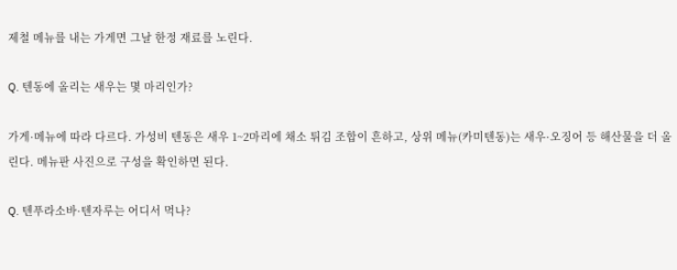제철 메뉴를 내는 가게면 그날 한정 재료를 노린다.

Q. 텐동에 올리는 새우는 몇 마리인가?

가게·메뉴에 따라 다르다. 가성비 텐동은 새우 1~2마리에 채소 튀김 조합이 흔하고, 상위 메뉴(카미텐동)는 새우·오징어 등 해산물을 더 올린다. 메뉴판 사진으로 구성을 확인하면 된다.

Q. 텐푸라소바·텐자루는 어디서 먹나?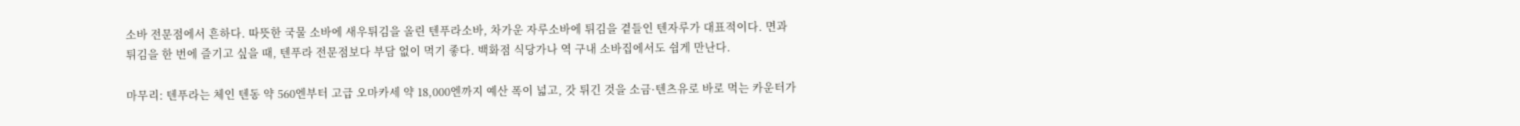소바 전문점에서 흔하다. 따뜻한 국물 소바에 새우튀김을 올린 텐푸라소바, 차가운 자루소바에 튀김을 곁들인 텐자루가 대표적이다. 면과 튀김을 한 번에 즐기고 싶을 때, 텐푸라 전문점보다 부담 없이 먹기 좋다. 백화점 식당가나 역 구내 소바집에서도 쉽게 만난다.

마무리: 텐푸라는 체인 텐동 약 560엔부터 고급 오마카세 약 18,000엔까지 예산 폭이 넓고, 갓 튀긴 것을 소금·텐츠유로 바로 먹는 카운터가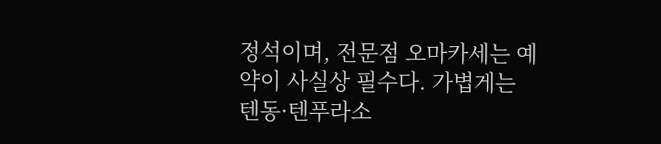정석이며, 전문점 오마카세는 예약이 사실상 필수다. 가볍게는 텐동·텐푸라소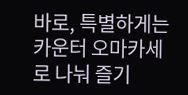바로, 특별하게는 카운터 오마카세로 나눠 즐기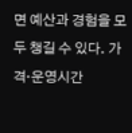면 예산과 경험을 모두 챙길 수 있다. 가격·운영시간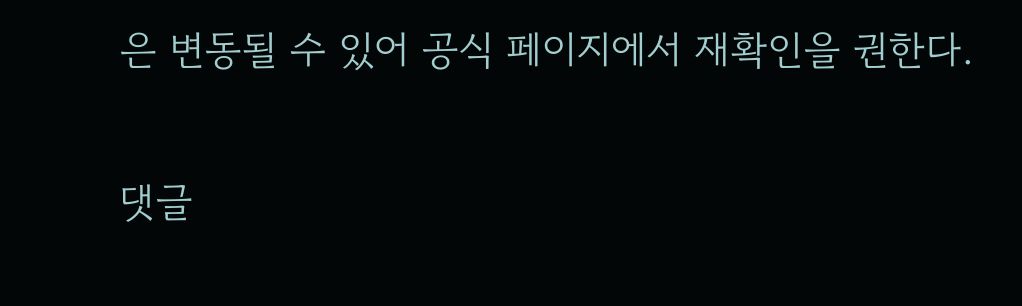은 변동될 수 있어 공식 페이지에서 재확인을 권한다.

댓글